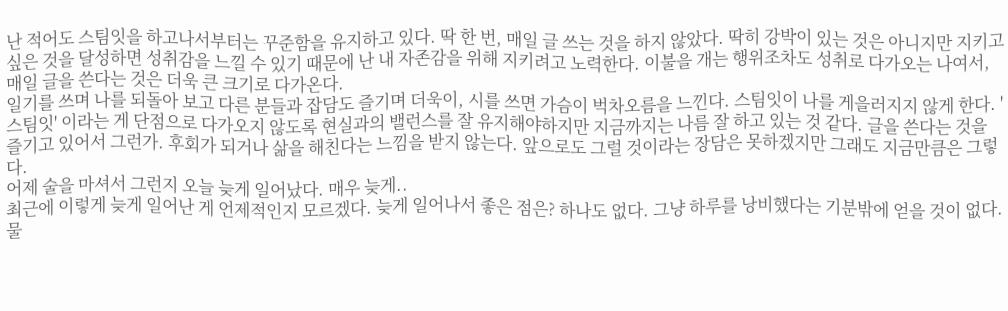난 적어도 스팀잇을 하고나서부터는 꾸준함을 유지하고 있다. 딱 한 번, 매일 글 쓰는 것을 하지 않았다. 딱히 강박이 있는 것은 아니지만 지키고 싶은 것을 달성하면 성취감을 느낄 수 있기 때문에 난 내 자존감을 위해 지키려고 노력한다. 이불을 개는 행위조차도 성취로 다가오는 나여서, 매일 글을 쓴다는 것은 더욱 큰 크기로 다가온다.
일기를 쓰며 나를 되돌아 보고 다른 분들과 잡담도 즐기며 더욱이, 시를 쓰면 가슴이 벅차오름을 느낀다. 스팀잇이 나를 게을러지지 않게 한다. '스팀잇' 이라는 게 단점으로 다가오지 않도록 현실과의 밸런스를 잘 유지해야하지만 지금까지는 나름 잘 하고 있는 것 같다. 글을 쓴다는 것을 즐기고 있어서 그런가. 후회가 되거나 삶을 해친다는 느낌을 받지 않는다. 앞으로도 그럴 것이라는 장담은 못하겠지만 그래도 지금만큼은 그렇다.
어제 술을 마셔서 그런지 오늘 늦게 일어났다. 매우 늦게..
최근에 이렇게 늦게 일어난 게 언제적인지 모르겠다. 늦게 일어나서 좋은 점은? 하나도 없다. 그냥 하루를 낭비했다는 기분밖에 얻을 것이 없다. 물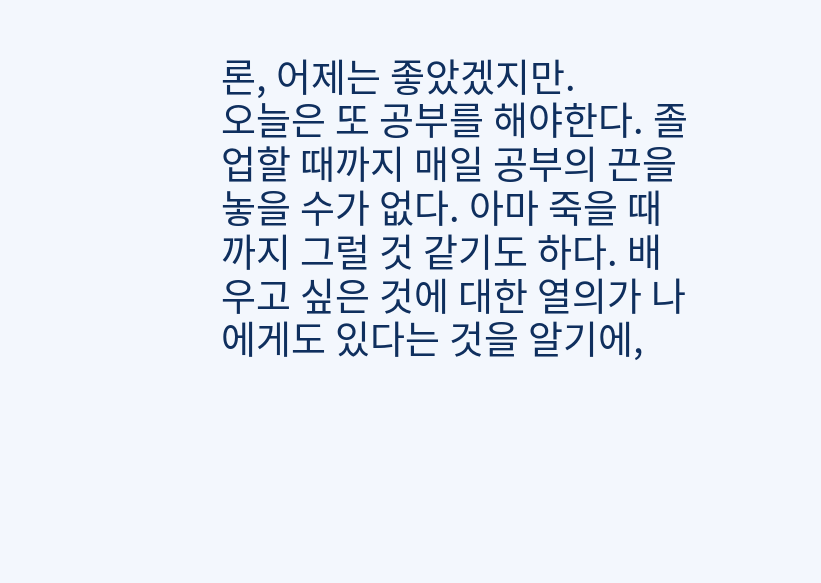론, 어제는 좋았겠지만.
오늘은 또 공부를 해야한다. 졸업할 때까지 매일 공부의 끈을 놓을 수가 없다. 아마 죽을 때까지 그럴 것 같기도 하다. 배우고 싶은 것에 대한 열의가 나에게도 있다는 것을 알기에,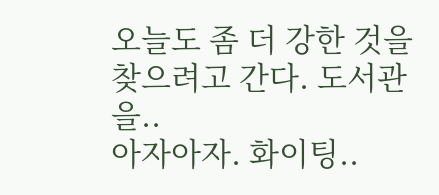오늘도 좀 더 강한 것을 찾으려고 간다. 도서관을..
아자아자. 화이팅..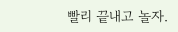빨리 끝내고 놀자.